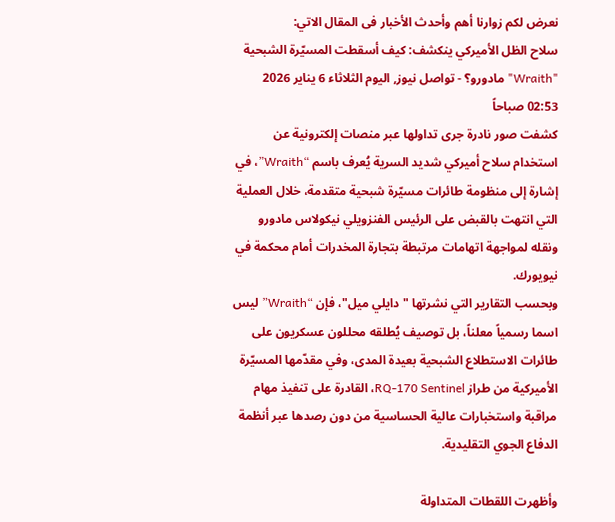نعرض لكم زوارنا أهم وأحدث الأخبار فى المقال الاتي:
سلاح الظل الأميركي ينكشف: كيف أسقطت المسيّرة الشبحية "Wraith" مادورو؟ - تواصل نيوز, اليوم الثلاثاء 6 يناير 2026 02:53 صباحاً
كشفت صور نادرة جرى تداولها عبر منصات إلكترونية عن استخدام سلاح أميركي شديد السرية يُعرف باسم “Wraith”، في إشارة إلى منظومة طائرات مسيّرة شبحية متقدمة، خلال العملية التي انتهت بالقبض على الرئيس الفنزويلي نيكولاس مادورو ونقله لمواجهة اتهامات مرتبطة بتجارة المخدرات أمام محكمة في نيويورك.
وبحسب التقارير التي نشرتها "دايلي ميل"، فإن “Wraith” ليس اسما رسمياً معلناً، بل توصيف يُطلقه محللون عسكريون على طائرات الاستطلاع الشبحية بعيدة المدى، وفي مقدّمها المسيّرة الأميركية من طراز RQ-170 Sentinel، القادرة على تنفيذ مهام مراقبة واستخبارات عالية الحساسية من دون رصدها عبر أنظمة الدفاع الجوي التقليدية.

وأظهرت اللقطات المتداولة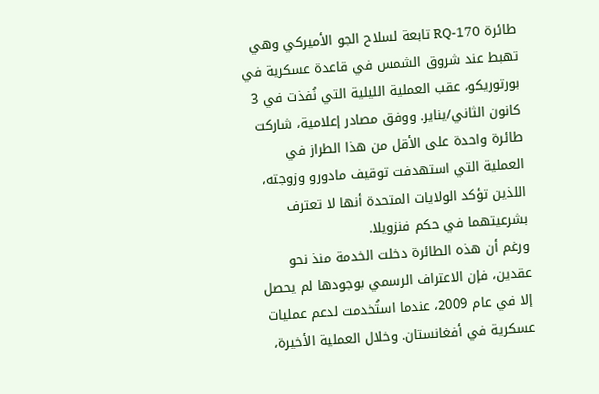طائرة RQ-170 تابعة لسلاح الجو الأميركي وهي تهبط عند شروق الشمس في قاعدة عسكرية في بورتوريكو، عقب العملية الليلية التي نُفذت في 3 كانون الثاني/يناير. ووفق مصادر إعلامية، شاركت طائرة واحدة على الأقل من هذا الطراز في العملية التي استهدفت توقيف مادورو وزوجته، اللذين تؤكد الولايات المتحدة أنها لا تعترف بشرعيتهما في حكم فنزويلا.
ورغم أن هذه الطائرة دخلت الخدمة منذ نحو عقدين، فإن الاعتراف الرسمي بوجودها لم يحصل إلا في عام 2009، عندما استُخدمت لدعم عمليات عسكرية في أفغانستان. وخلال العملية الأخيرة،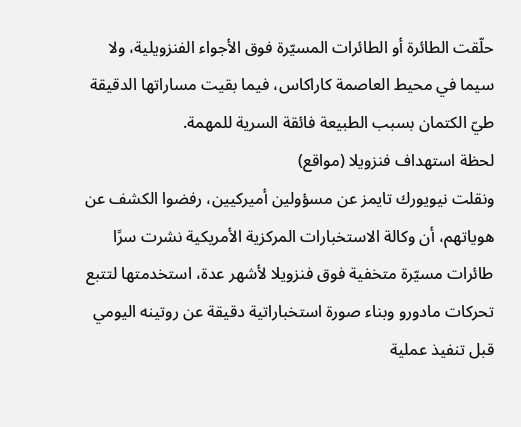حلّقت الطائرة أو الطائرات المسيّرة فوق الأجواء الفنزويلية، ولا سيما في محيط العاصمة كاراكاس، فيما بقيت مساراتها الدقيقة طيّ الكتمان بسبب الطبيعة فائقة السرية للمهمة.
لحظة استهداف فنزويلا (مواقع)
ونقلت نيويورك تايمز عن مسؤولين أميركيين، رفضوا الكشف عن هوياتهم، أن وكالة الاستخبارات المركزية الأمريكية نشرت سرًا طائرات مسيّرة متخفية فوق فنزويلا لأشهر عدة، استخدمتها لتتبع تحركات مادورو وبناء صورة استخباراتية دقيقة عن روتينه اليومي قبل تنفيذ عملية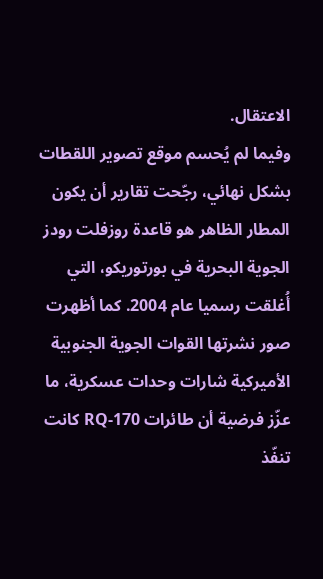الاعتقال.
وفيما لم يُحسم موقع تصوير اللقطات بشكل نهائي، رجّحت تقارير أن يكون المطار الظاهر هو قاعدة روزفلت رودز الجوية البحرية في بورتوريكو، التي أُغلقت رسميا عام 2004. كما أظهرت صور نشرتها القوات الجوية الجنوبية الأميركية شارات وحدات عسكرية، ما عزّز فرضية أن طائرات RQ-170 كانت تنفّذ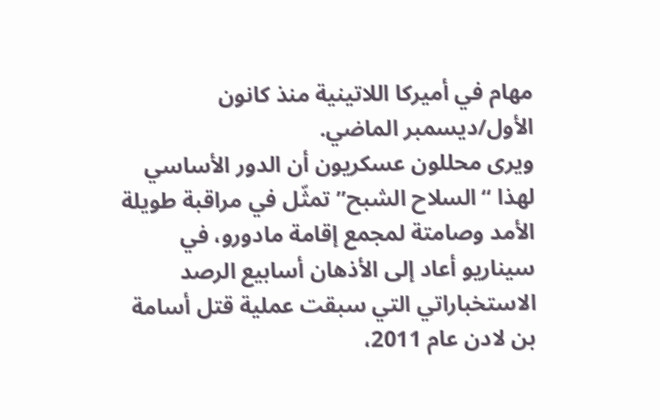مهام في أميركا اللاتينية منذ كانون الأول/ديسمبر الماضي.
ويرى محللون عسكريون أن الدور الأساسي لهذا “السلاح الشبح” تمثّل في مراقبة طويلة الأمد وصامتة لمجمع إقامة مادورو، في سيناريو أعاد إلى الأذهان أسابيع الرصد الاستخباراتي التي سبقت عملية قتل أسامة بن لادن عام 2011،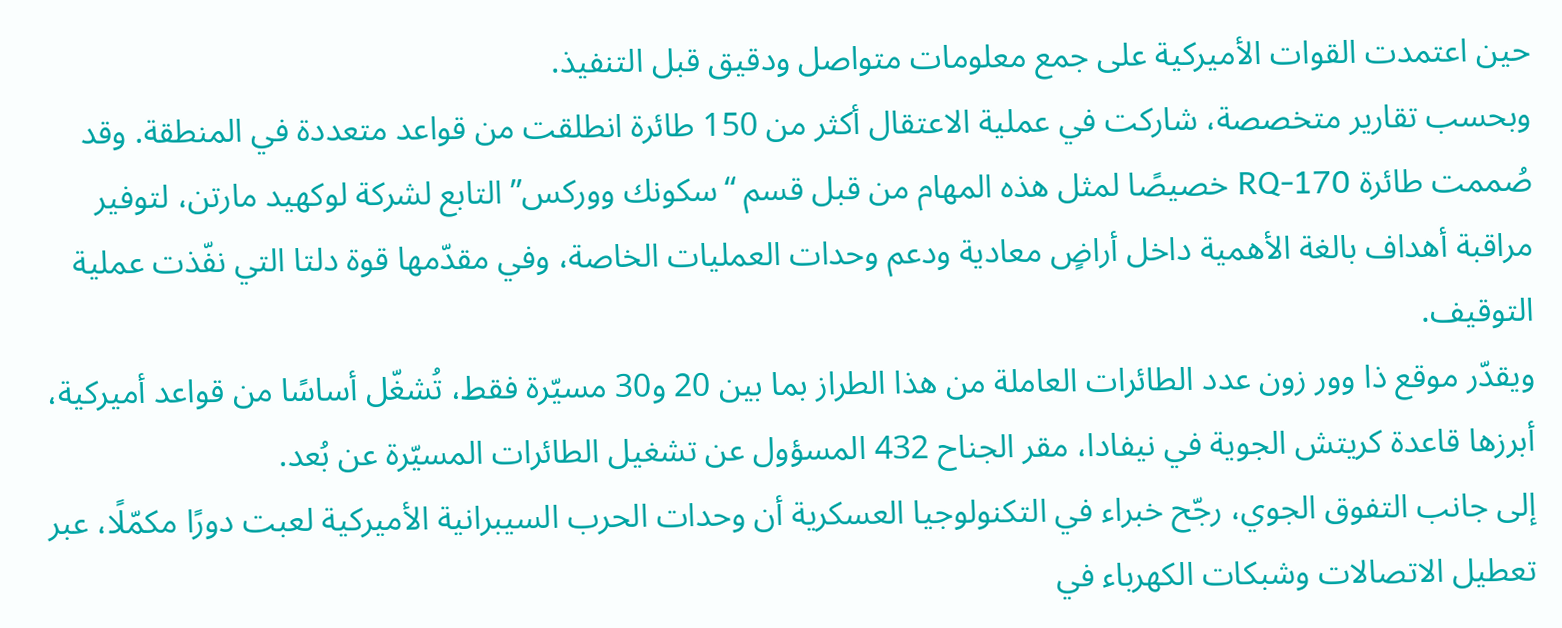حين اعتمدت القوات الأميركية على جمع معلومات متواصل ودقيق قبل التنفيذ.
وبحسب تقارير متخصصة، شاركت في عملية الاعتقال أكثر من 150 طائرة انطلقت من قواعد متعددة في المنطقة. وقد صُممت طائرة RQ-170 خصيصًا لمثل هذه المهام من قبل قسم “سكونك ووركس” التابع لشركة لوكهيد مارتن، لتوفير مراقبة أهداف بالغة الأهمية داخل أراضٍ معادية ودعم وحدات العمليات الخاصة، وفي مقدّمها قوة دلتا التي نفّذت عملية التوقيف.
ويقدّر موقع ذا وور زون عدد الطائرات العاملة من هذا الطراز بما بين 20 و30 مسيّرة فقط، تُشغّل أساسًا من قواعد أميركية، أبرزها قاعدة كريتش الجوية في نيفادا، مقر الجناح 432 المسؤول عن تشغيل الطائرات المسيّرة عن بُعد.
إلى جانب التفوق الجوي، رجّح خبراء في التكنولوجيا العسكرية أن وحدات الحرب السيبرانية الأميركية لعبت دورًا مكمّلًا، عبر تعطيل الاتصالات وشبكات الكهرباء في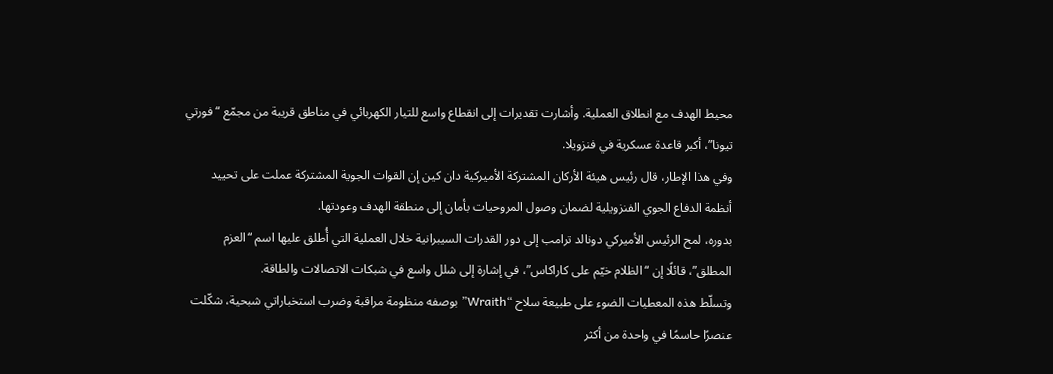محيط الهدف مع انطلاق العملية. وأشارت تقديرات إلى انقطاع واسع للتيار الكهربائي في مناطق قريبة من مجمّع “فورتي تيونا”، أكبر قاعدة عسكرية في فنزويلا.
وفي هذا الإطار، قال رئيس هيئة الأركان المشتركة الأميركية دان كين إن القوات الجوية المشتركة عملت على تحييد أنظمة الدفاع الجوي الفنزويلية لضمان وصول المروحيات بأمان إلى منطقة الهدف وعودتها.
بدوره، لمح الرئيس الأميركي دونالد ترامب إلى دور القدرات السيبرانية خلال العملية التي أُطلق عليها اسم “العزم المطلق”، قائلًا إن “الظلام خيّم على كاراكاس”، في إشارة إلى شلل واسع في شبكات الاتصالات والطاقة.
وتسلّط هذه المعطيات الضوء على طبيعة سلاح “Wraith” بوصفه منظومة مراقبة وضرب استخباراتي شبحية، شكّلت عنصرًا حاسمًا في واحدة من أكثر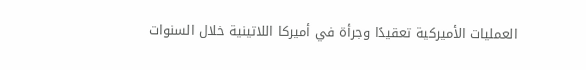العمليات الأميركية تعقيدًا وجرأة في أميركا اللاتينية خلال السنوات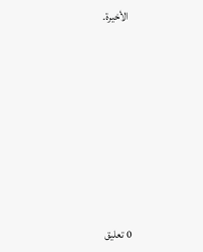الأخيرة.












0 تعليق